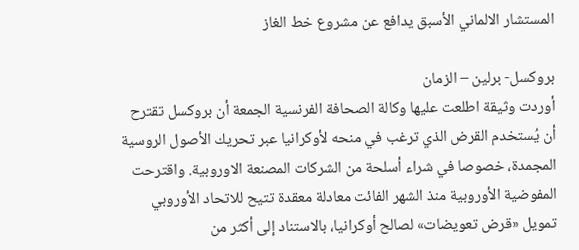المستشار الالماني الأسبق يدافع عن مشروع خط الغاز

بروكسل- برلين – الزمان
أوردت وثيقة اطلعت عليها وكالة الصحافة الفرنسية الجمعة أن بروكسل تقترح أن يُستخدم القرض الذي ترغب في منحه لأوكرانيا عبر تحريك الأصول الروسية المجمدة، خصوصا في شراء أسلحة من الشركات المصنعة الاوروبية. واقترحت المفوضية الأوروبية منذ الشهر الفائت معادلة معقدة تتيح للاتحاد الأوروبي تمويل «قرض تعويضات» لصالح أوكرانيا، بالاستناد إلى أكثر من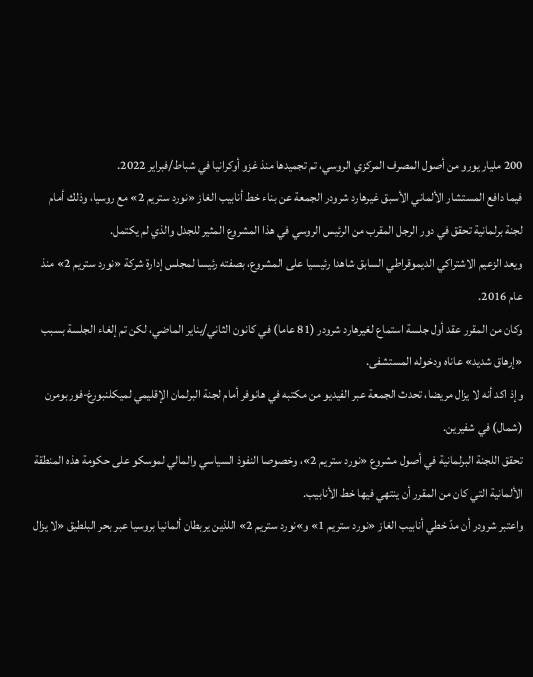200 مليار يورو من أصول المصرف المركزي الروسي، تم تجميدها منذ غزو أوكرانيا في شباط/فبراير 2022.
فيما دافع المستشار الألماني الأسبق غيرهارد شرودر الجمعة عن بناء خط أنابيب الغاز «نورد ستريم 2» مع روسيا، وذلك أمام لجنة برلمانية تحقق في دور الرجل المقرب من الرئيس الروسي في هذا المشروع المثير للجدل والذي لم يكتمل.
ويعد الزعيم الاشتراكي الديموقراطي السابق شاهدا رئيسيا على المشروع، بصفته رئيسا لمجلس إدارة شركة «نورد ستريم 2» منذ عام 2016.
وكان من المقرر عقد أول جلسة استماع لغيرهارد شرودر (81 عاما) في كانون الثاني/يناير الماضي، لكن تم إلغاء الجلسة بسبب «إرهاق شديد» عاناه ودخوله المستشفى.
وإذ اكد أنه لا يزال مريضا، تحدث الجمعة عبر الفيديو من مكتبه في هانوفر أمام لجنة البرلمان الإقليمي لميكلنبورغ-فوربومرن (شمال) في شفيرين.
تحقق اللجنة البرلمانية في أصول مشروع «نورد ستريم 2»، وخصوصا النفوذ السياسي والمالي لموسكو على حكومة هذه المنطقة الألمانية التي كان من المقرر أن ينتهي فيها خط الأنابيب.
واعتبر شرودر أن مدّ خطي أنابيب الغاز «نورد ستريم 1» و»نورد ستريم 2» اللذين يربطان ألمانيا بروسيا عبر بحر البلطيق «لا يزال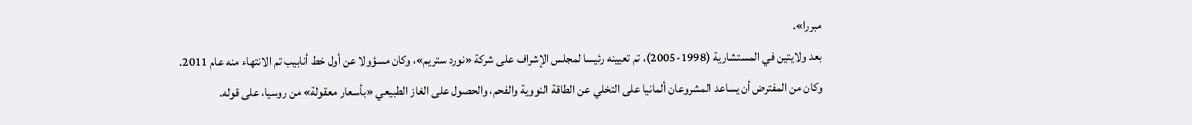مبررا».
بعد ولايتين في المستشارية (1998-2005)، تم تعيينه رئيسا لمجلس الإشراف على شركة «نورد ستريم»، وكان مسؤولا عن أول خط أنابيب تم الانتهاء منه عام 2011.
وكان من المفترض أن يساعد المشروعان ألمانيا على التخلي عن الطاقة النووية والفحم، والحصول على الغاز الطبيعي «بأسعار معقولة» من روسيا، على قوله.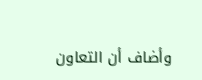وأضاف أن التعاون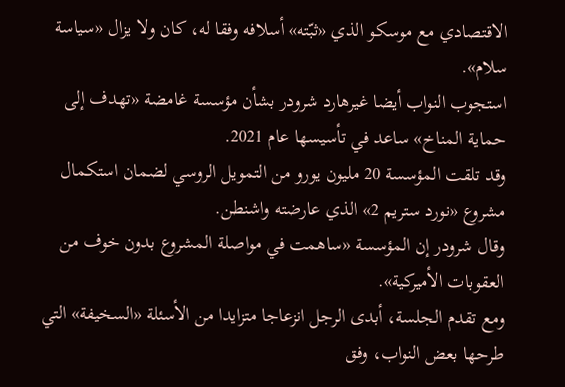الاقتصادي مع موسكو الذي «ثبّته» أسلافه وفقا له، كان ولا يزال «سياسة سلام».
استجوب النواب أيضا غيرهارد شرودر بشأن مؤسسة غامضة «تهدف إلى حماية المناخ» ساعد في تأسيسها عام 2021.
وقد تلقت المؤسسة 20 مليون يورو من التمويل الروسي لضمان استكمال مشروع «نورد ستريم 2» الذي عارضته واشنطن.
وقال شرودر إن المؤسسة «ساهمت في مواصلة المشروع بدون خوف من العقوبات الأميركية».
ومع تقدم الجلسة، أبدى الرجل انزعاجا متزايدا من الأسئلة «السخيفة» التي طرحها بعض النواب، وفق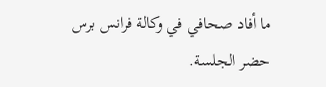ما أفاد صحافي في وكالة فرانس برس حضر الجلسة.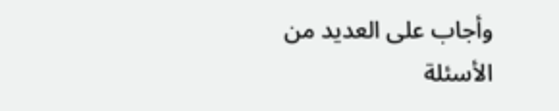وأجاب على العديد من الأسئلة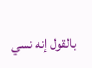بالقول إنه نسي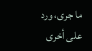ما جرى، ورد على أخرى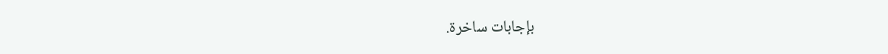بإجابات ساخرة.